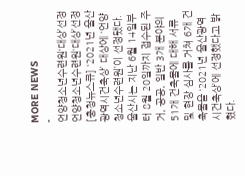MORE NEWS
-
언양청소년수련원‘대상’선정
언양청소년수련원‘대상’선정
[충청뉴스큐] ‘2021년 울산광역시건축상’ 대상에 ‘언양청소년수련원’이 선정됐다.
울산시는 지난 6월 14일부터 8월 20일까지 접수된 주거, 공공, 일반 3개 분야의 51개 건축물에 대해 서류 및 현장 심사를 거쳐 6개 건축물을 ‘2021년 울산광역시건축상’에 선정했다고 밝혔다.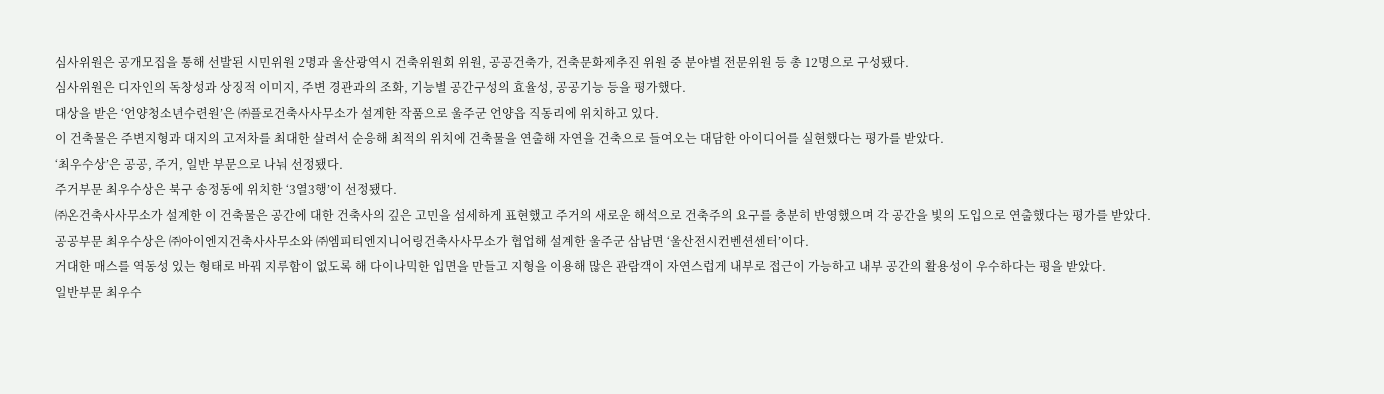심사위원은 공개모집을 통해 선발된 시민위원 2명과 울산광역시 건축위원회 위원, 공공건축가, 건축문화제추진 위원 중 분야별 전문위원 등 총 12명으로 구성됐다.
심사위원은 디자인의 독창성과 상징적 이미지, 주변 경관과의 조화, 기능별 공간구성의 효율성, 공공기능 등을 평가했다.
대상을 받은 ‘언양청소년수련원’은 ㈜플로건축사사무소가 설계한 작품으로 울주군 언양읍 직동리에 위치하고 있다.
이 건축물은 주변지형과 대지의 고저차를 최대한 살려서 순응해 최적의 위치에 건축물을 연출해 자연을 건축으로 들여오는 대담한 아이디어를 실현했다는 평가를 받았다.
‘최우수상’은 공공, 주거, 일반 부문으로 나눠 선정됐다.
주거부문 최우수상은 북구 송정동에 위치한 ‘3열3행’이 선정됐다.
㈜온건축사사무소가 설계한 이 건축물은 공간에 대한 건축사의 깊은 고민을 섬세하게 표현했고 주거의 새로운 해석으로 건축주의 요구를 충분히 반영했으며 각 공간을 빛의 도입으로 연출했다는 평가를 받았다.
공공부문 최우수상은 ㈜아이엔지건축사사무소와 ㈜엠피티엔지니어링건축사사무소가 협업해 설계한 울주군 삼남면 ‘울산전시컨벤션센터’이다.
거대한 매스를 역동성 있는 형태로 바꿔 지루함이 없도록 해 다이나믹한 입면을 만들고 지형을 이용해 많은 관람객이 자연스럽게 내부로 접근이 가능하고 내부 공간의 활용성이 우수하다는 평을 받았다.
일반부문 최우수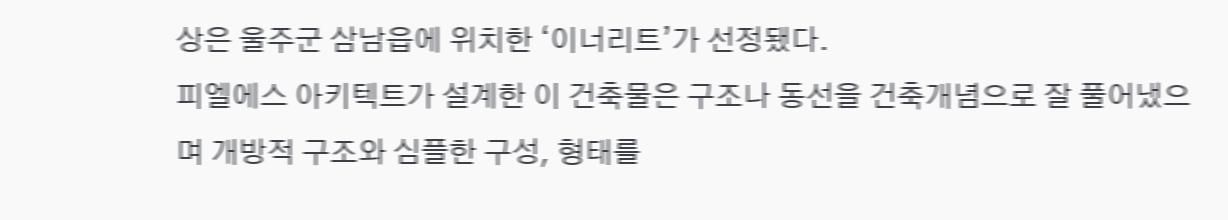상은 울주군 삼남읍에 위치한 ‘이너리트’가 선정됐다.
피엘에스 아키텍트가 설계한 이 건축물은 구조나 동선을 건축개념으로 잘 풀어냈으며 개방적 구조와 심플한 구성, 형태를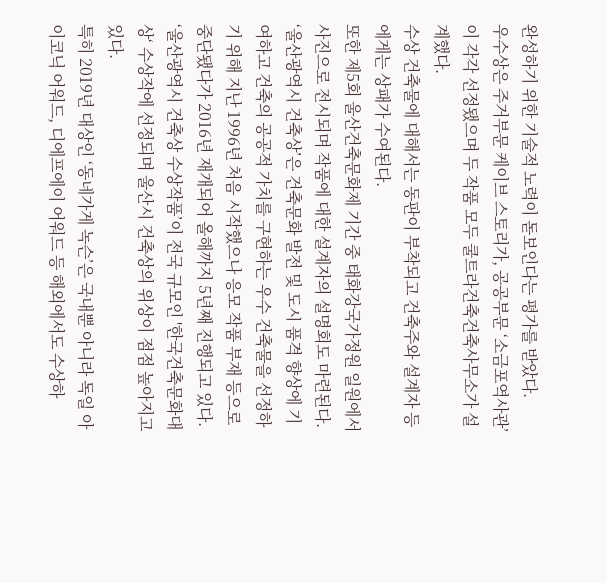완성하기 위한 기술적 노력이 돋보인다는 평가를 받았다.
우수상은 주거부문 케이브 스토리가, 공공부문 ‘소금포역사관’이 각각 선정됐으며 두 작품 모두 쿨트라건축건축사무소가 설계했다.
수상 건축물에 대해서는 동판이 부착되고 건축주와 설계자 등에게는 상패가 수여된다.
또한 제5회 울산건축문화제 기간 중 태화강국가정원 일원에서 사진으로 전시되며 작품에 대한 설계자의 설명회도 마련된다.
‘울산광역시 건축상’은 건축문화 발전 및 도시 품격 향상에 기여하고 건축의 공공적 가치를 구현하는 우수 건축물을 선정하기 위해 지난 1996년 처음 시작했으나 응모 작품 부재 등으로 중단됐다가 2016년 재개되어 올해까지 5년째 진행되고 있다.
‘울산광역시 건축상 수상작품’이 전국 규모인 '한국건축문화대상‘ 수상작에 선정되며 울산시 건축상의 위상이 점점 높아지고 있다.
특히 2019년 대상인 ‘동네가게 녹슨’은 국내뿐 아니라 독일 아이코닉 어워드, 디에프에이 어워드 등 해외에서도 수상하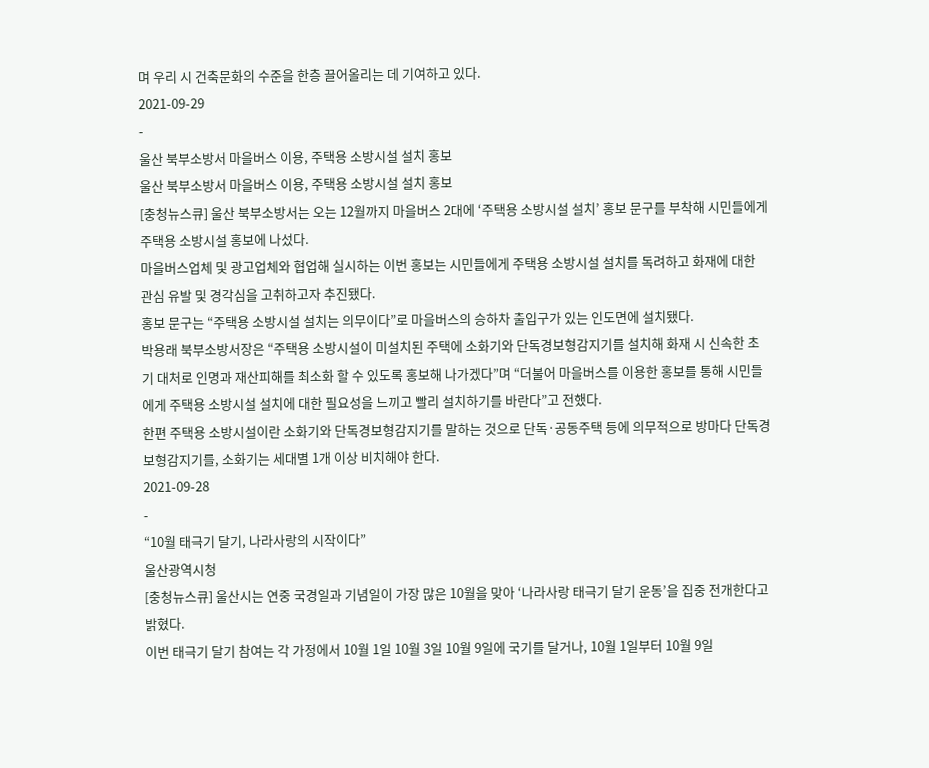며 우리 시 건축문화의 수준을 한층 끌어올리는 데 기여하고 있다.
2021-09-29
-
울산 북부소방서 마을버스 이용, 주택용 소방시설 설치 홍보
울산 북부소방서 마을버스 이용, 주택용 소방시설 설치 홍보
[충청뉴스큐] 울산 북부소방서는 오는 12월까지 마을버스 2대에 ‘주택용 소방시설 설치’ 홍보 문구를 부착해 시민들에게 주택용 소방시설 홍보에 나섰다.
마을버스업체 및 광고업체와 협업해 실시하는 이번 홍보는 시민들에게 주택용 소방시설 설치를 독려하고 화재에 대한 관심 유발 및 경각심을 고취하고자 추진됐다.
홍보 문구는 “주택용 소방시설 설치는 의무이다”로 마을버스의 승하차 출입구가 있는 인도면에 설치됐다.
박용래 북부소방서장은 “주택용 소방시설이 미설치된 주택에 소화기와 단독경보형감지기를 설치해 화재 시 신속한 초기 대처로 인명과 재산피해를 최소화 할 수 있도록 홍보해 나가겠다”며 “더불어 마을버스를 이용한 홍보를 통해 시민들에게 주택용 소방시설 설치에 대한 필요성을 느끼고 빨리 설치하기를 바란다”고 전했다.
한편 주택용 소방시설이란 소화기와 단독경보형감지기를 말하는 것으로 단독·공동주택 등에 의무적으로 방마다 단독경보형감지기를, 소화기는 세대별 1개 이상 비치해야 한다.
2021-09-28
-
“10월 태극기 달기, 나라사랑의 시작이다”
울산광역시청
[충청뉴스큐] 울산시는 연중 국경일과 기념일이 가장 많은 10월을 맞아 ‘나라사랑 태극기 달기 운동’을 집중 전개한다고 밝혔다.
이번 태극기 달기 참여는 각 가정에서 10월 1일 10월 3일 10월 9일에 국기를 달거나, 10월 1일부터 10월 9일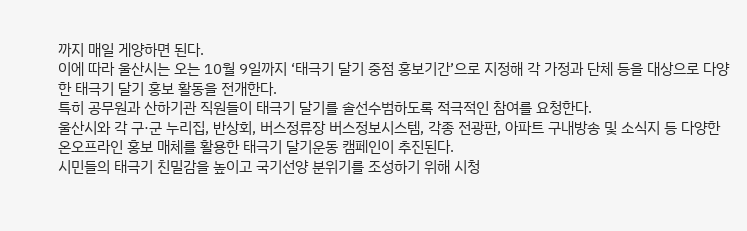까지 매일 게양하면 된다.
이에 따라 울산시는 오는 10월 9일까지 ‘태극기 달기 중점 홍보기간’으로 지정해 각 가정과 단체 등을 대상으로 다양한 태극기 달기 홍보 활동을 전개한다.
특히 공무원과 산하기관 직원들이 태극기 달기를 솔선수범하도록 적극적인 참여를 요청한다.
울산시와 각 구·군 누리집, 반상회, 버스정류장 버스정보시스템, 각종 전광판, 아파트 구내방송 및 소식지 등 다양한 온오프라인 홍보 매체를 활용한 태극기 달기운동 캠페인이 추진된다.
시민들의 태극기 친밀감을 높이고 국기선양 분위기를 조성하기 위해 시청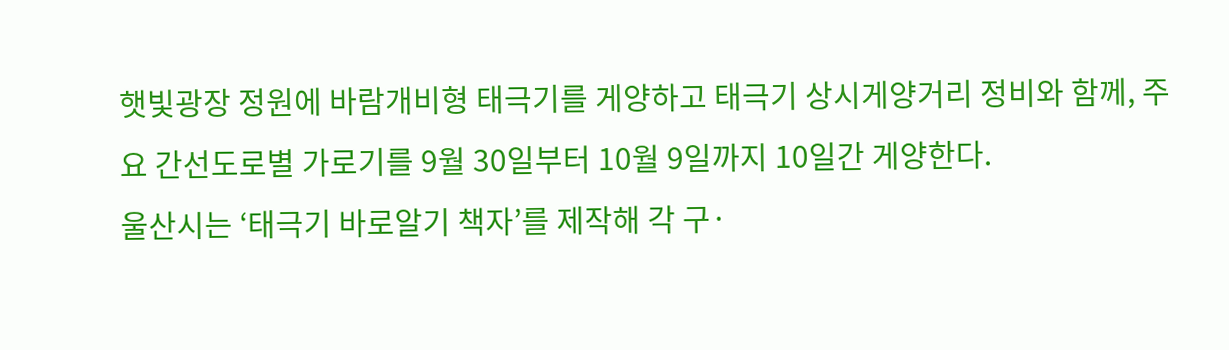햇빛광장 정원에 바람개비형 태극기를 게양하고 태극기 상시게양거리 정비와 함께, 주요 간선도로별 가로기를 9월 30일부터 10월 9일까지 10일간 게양한다.
울산시는 ‘태극기 바로알기 책자’를 제작해 각 구·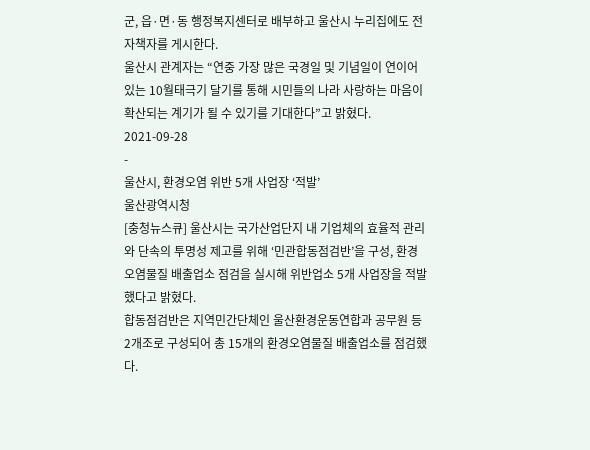군, 읍·면·동 행정복지센터로 배부하고 울산시 누리집에도 전자책자를 게시한다.
울산시 관계자는 “연중 가장 많은 국경일 및 기념일이 연이어 있는 10월태극기 달기를 통해 시민들의 나라 사랑하는 마음이 확산되는 계기가 될 수 있기를 기대한다”고 밝혔다.
2021-09-28
-
울산시, 환경오염 위반 5개 사업장 ‘적발’
울산광역시청
[충청뉴스큐] 울산시는 국가산업단지 내 기업체의 효율적 관리와 단속의 투명성 제고를 위해 ‘민관합동점검반’을 구성, 환경오염물질 배출업소 점검을 실시해 위반업소 5개 사업장을 적발했다고 밝혔다.
합동점검반은 지역민간단체인 울산환경운동연합과 공무원 등 2개조로 구성되어 총 15개의 환경오염물질 배출업소를 점검했다.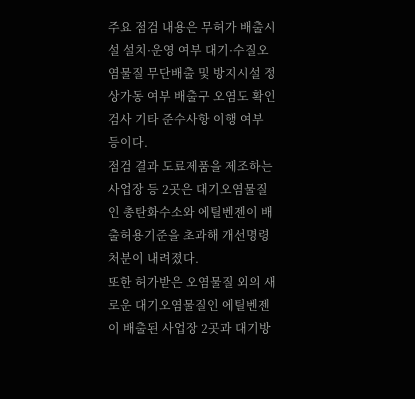주요 점검 내용은 무허가 배출시설 설치·운영 여부 대기·수질오염물질 무단배출 및 방지시설 정상가동 여부 배출구 오염도 확인 검사 기타 준수사항 이행 여부 등이다.
점검 결과 도료제품을 제조하는 사업장 등 2곳은 대기오염물질인 총탄화수소와 에틸벤젠이 배출허용기준을 초과해 개선명령 처분이 내려졌다.
또한 허가받은 오염물질 외의 새로운 대기오염물질인 에틸벤젠이 배출된 사업장 2곳과 대기방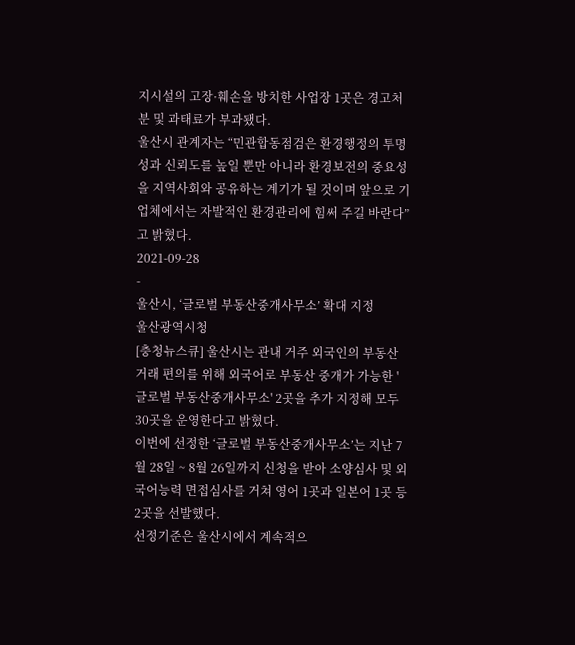지시설의 고장·훼손을 방치한 사업장 1곳은 경고처분 및 과태료가 부과됐다.
울산시 관계자는 “민관합동점검은 환경행정의 투명성과 신뢰도를 높일 뿐만 아니라 환경보전의 중요성을 지역사회와 공유하는 계기가 될 것이며 앞으로 기업체에서는 자발적인 환경관리에 힘써 주길 바란다”고 밝혔다.
2021-09-28
-
울산시, ‘글로벌 부동산중개사무소’ 확대 지정
울산광역시청
[충청뉴스큐] 울산시는 관내 거주 외국인의 부동산 거래 편의를 위해 외국어로 부동산 중개가 가능한 '글로벌 부동산중개사무소' 2곳을 추가 지정해 모두 30곳을 운영한다고 밝혔다.
이번에 선정한 ‘글로벌 부동산중개사무소’는 지난 7월 28일 ~ 8월 26일까지 신청을 받아 소양심사 및 외국어능력 면접심사를 거쳐 영어 1곳과 일본어 1곳 등 2곳을 선발했다.
선정기준은 울산시에서 계속적으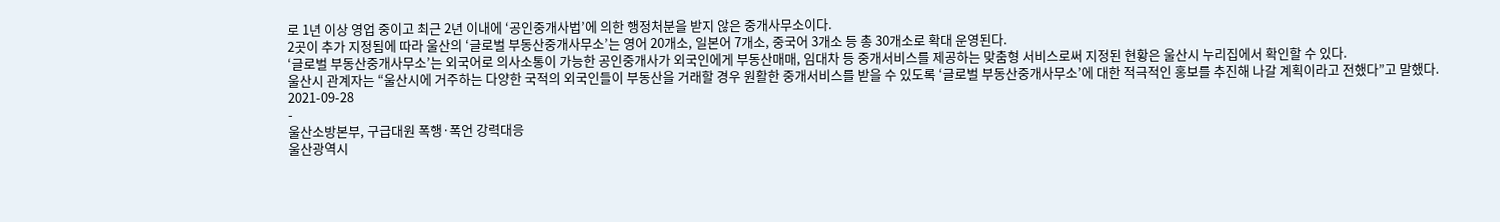로 1년 이상 영업 중이고 최근 2년 이내에 ‘공인중개사법’에 의한 행정처분을 받지 않은 중개사무소이다.
2곳이 추가 지정됨에 따라 울산의 ‘글로벌 부동산중개사무소’는 영어 20개소, 일본어 7개소, 중국어 3개소 등 총 30개소로 확대 운영된다.
‘글로벌 부동산중개사무소’는 외국어로 의사소통이 가능한 공인중개사가 외국인에게 부동산매매, 임대차 등 중개서비스를 제공하는 맞춤형 서비스로써 지정된 현황은 울산시 누리집에서 확인할 수 있다.
울산시 관계자는 “울산시에 거주하는 다양한 국적의 외국인들이 부동산을 거래할 경우 원활한 중개서비스를 받을 수 있도록 ‘글로벌 부동산중개사무소’에 대한 적극적인 홍보를 추진해 나갈 계획이라고 전했다”고 말했다.
2021-09-28
-
울산소방본부, 구급대원 폭행·폭언 강력대응
울산광역시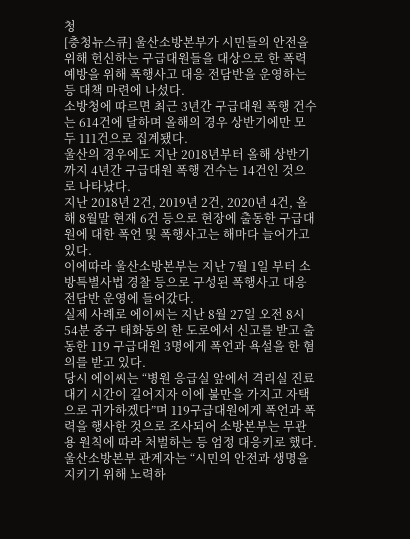청
[충청뉴스큐] 울산소방본부가 시민들의 안전을 위해 헌신하는 구급대원들을 대상으로 한 폭력 예방을 위해 폭행사고 대응 전담반을 운영하는 등 대책 마련에 나섰다.
소방청에 따르면 최근 3년간 구급대원 폭행 건수는 614건에 달하며 올해의 경우 상반기에만 모두 111건으로 집계됐다.
울산의 경우에도 지난 2018년부터 올해 상반기까지 4년간 구급대원 폭행 건수는 14건인 것으로 나타났다.
지난 2018년 2건, 2019년 2건, 2020년 4건, 올해 8월말 현재 6건 등으로 현장에 출동한 구급대원에 대한 폭언 및 폭행사고는 해마다 늘어가고 있다.
이에따라 울산소방본부는 지난 7월 1일 부터 소방특별사법 경찰 등으로 구성된 폭행사고 대응 전담반 운영에 들어갔다.
실제 사례로 에이씨는 지난 8월 27일 오전 8시 54분 중구 태화동의 한 도로에서 신고를 받고 출동한 119 구급대원 3명에게 폭언과 욕설을 한 혐의를 받고 있다.
당시 에이씨는 “병원 응급실 앞에서 격리실 진료대기 시간이 길어지자 이에 불만을 가지고 자택으로 귀가하겠다”며 119구급대원에게 폭언과 폭력을 행사한 것으로 조사되어 소방본부는 무관용 원칙에 따라 처벌하는 등 엄정 대응키로 했다.
울산소방본부 관계자는 “시민의 안전과 생명을 지키기 위해 노력하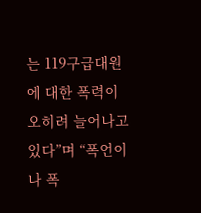는 119구급대원에 대한 폭력이 오히려 늘어나고 있다”며 “폭언이나 폭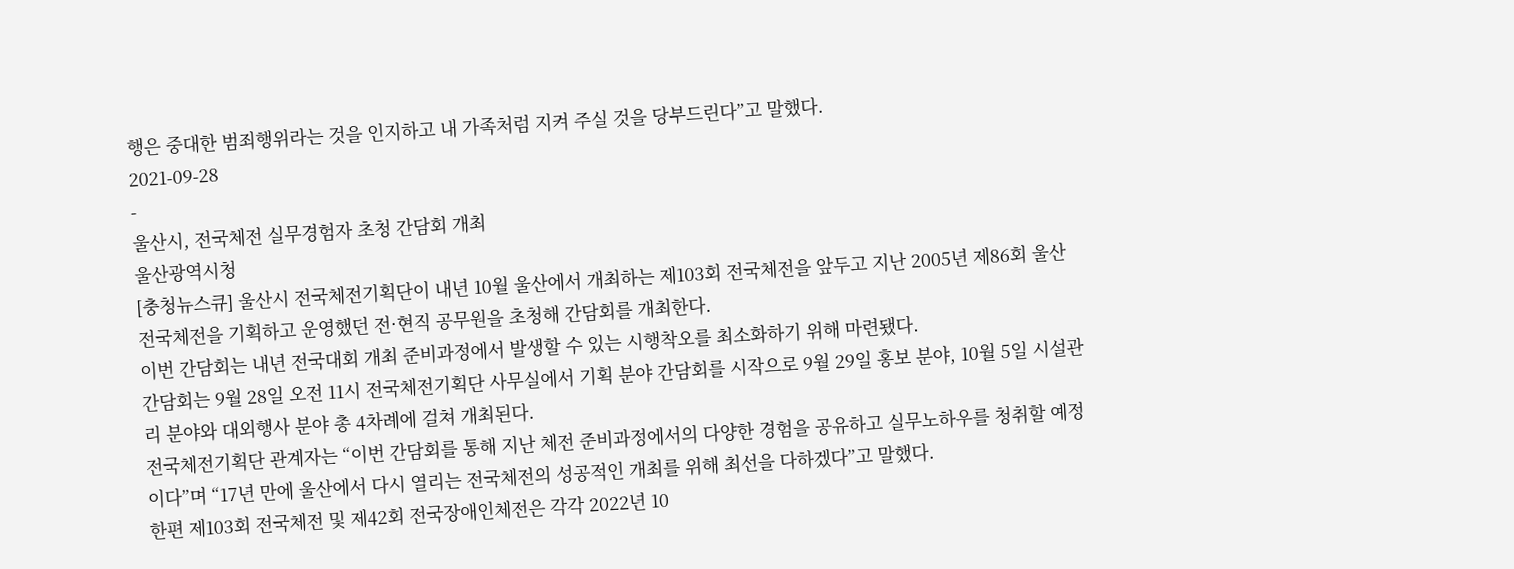행은 중대한 범죄행위라는 것을 인지하고 내 가족처럼 지켜 주실 것을 당부드린다”고 말했다.
2021-09-28
-
울산시, 전국체전 실무경험자 초청 간담회 개최
울산광역시청
[충청뉴스큐] 울산시 전국체전기획단이 내년 10월 울산에서 개최하는 제103회 전국체전을 앞두고 지난 2005년 제86회 울산 전국체전을 기획하고 운영했던 전·현직 공무원을 초청해 간담회를 개최한다.
이번 간담회는 내년 전국대회 개최 준비과정에서 발생할 수 있는 시행착오를 최소화하기 위해 마련됐다.
간담회는 9월 28일 오전 11시 전국체전기획단 사무실에서 기획 분야 간담회를 시작으로 9월 29일 홍보 분야, 10월 5일 시설관리 분야와 대외행사 분야 총 4차례에 걸쳐 개최된다.
전국체전기획단 관계자는 “이번 간담회를 통해 지난 체전 준비과정에서의 다양한 경험을 공유하고 실무노하우를 청취할 예정이다”며 “17년 만에 울산에서 다시 열리는 전국체전의 성공적인 개최를 위해 최선을 다하겠다”고 말했다.
한편 제103회 전국체전 및 제42회 전국장애인체전은 각각 2022년 10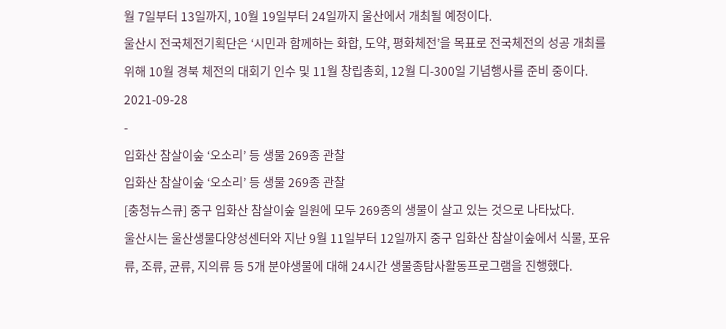월 7일부터 13일까지, 10월 19일부터 24일까지 울산에서 개최될 예정이다.
울산시 전국체전기획단은 ‘시민과 함께하는 화합, 도약, 평화체전’을 목표로 전국체전의 성공 개최를 위해 10월 경북 체전의 대회기 인수 및 11월 창립총회, 12월 디-300일 기념행사를 준비 중이다.
2021-09-28
-
입화산 참살이숲 ‘오소리’ 등 생물 269종 관찰
입화산 참살이숲 ‘오소리’ 등 생물 269종 관찰
[충청뉴스큐] 중구 입화산 참살이숲 일원에 모두 269종의 생물이 살고 있는 것으로 나타났다.
울산시는 울산생물다양성센터와 지난 9월 11일부터 12일까지 중구 입화산 참살이숲에서 식물, 포유류, 조류, 균류, 지의류 등 5개 분야생물에 대해 24시간 생물종탐사활동프로그램을 진행했다.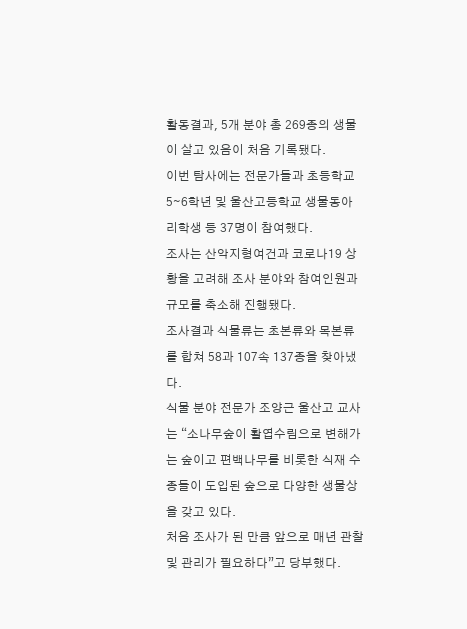활동결과, 5개 분야 총 269종의 생물이 살고 있음이 처음 기록됐다.
이번 탐사에는 전문가들과 초등학교 5∼6학년 및 울산고등학교 생물동아리학생 등 37명이 참여했다.
조사는 산악지형여건과 코로나19 상황을 고려해 조사 분야와 참여인원과 규모를 축소해 진행됐다.
조사결과 식물류는 초본류와 목본류를 합쳐 58과 107속 137종을 찾아냈다.
식물 분야 전문가 조양근 울산고 교사는 “소나무숲이 활엽수림으로 변해가는 숲이고 편백나무를 비롯한 식재 수종들이 도입된 숲으로 다양한 생물상을 갖고 있다.
처음 조사가 된 만큼 앞으로 매년 관찰 및 관리가 필요하다”고 당부했다.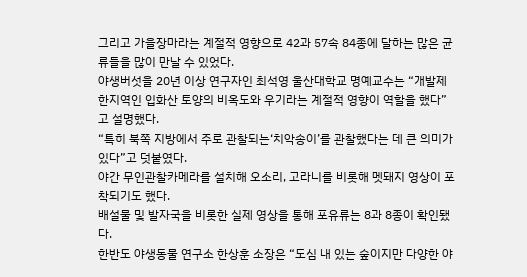그리고 가을장마라는 계절적 영향으로 42과 57속 84종에 달하는 많은 균류들을 많이 만날 수 있었다.
야생버섯을 20년 이상 연구자인 최석영 울산대학교 명예교수는 “개발제한지역인 입화산 토양의 비옥도와 우기라는 계절적 영향이 역할을 했다”고 설명했다.
“특히 북쪽 지방에서 주로 관찰되는‘치악송이’를 관찰했다는 데 큰 의미가 있다”고 덧붙였다.
야간 무인관찰카메라를 설치해 오소리, 고라니를 비롯해 멧돼지 영상이 포착되기도 했다.
배설물 및 발자국을 비롯한 실제 영상을 통해 포유류는 8과 8종이 확인됐다.
한반도 야생동물 연구소 한상훈 소장은 “도심 내 있는 숲이지만 다양한 야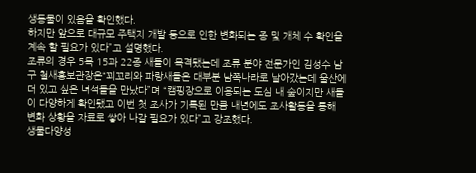생동물이 있음을 확인했다.
하지만 앞으로 대규모 주택지 개발 등으로 인한 변화되는 종 및 개체 수 확인을 계속 할 필요가 있다”고 설명했다.
조류의 경우 5목 15과 22종 새들이 목격됐는데 조류 분야 전문가인 김성수 남구 철새홍보관장은“꾀꼬리와 파랑새들은 대부분 남쪽나라로 날아갔는데 울산에 더 있고 싶은 녀석들을 만났다”며 “캠핑장으로 이용되는 도심 내 숲이지만 새들이 다양하게 확인됐고 이번 첫 조사가 기록된 만큼 내년에도 조사활동을 통해 변화 상황을 자료로 쌓아 나갈 필요가 있다”고 강조했다.
생물다양성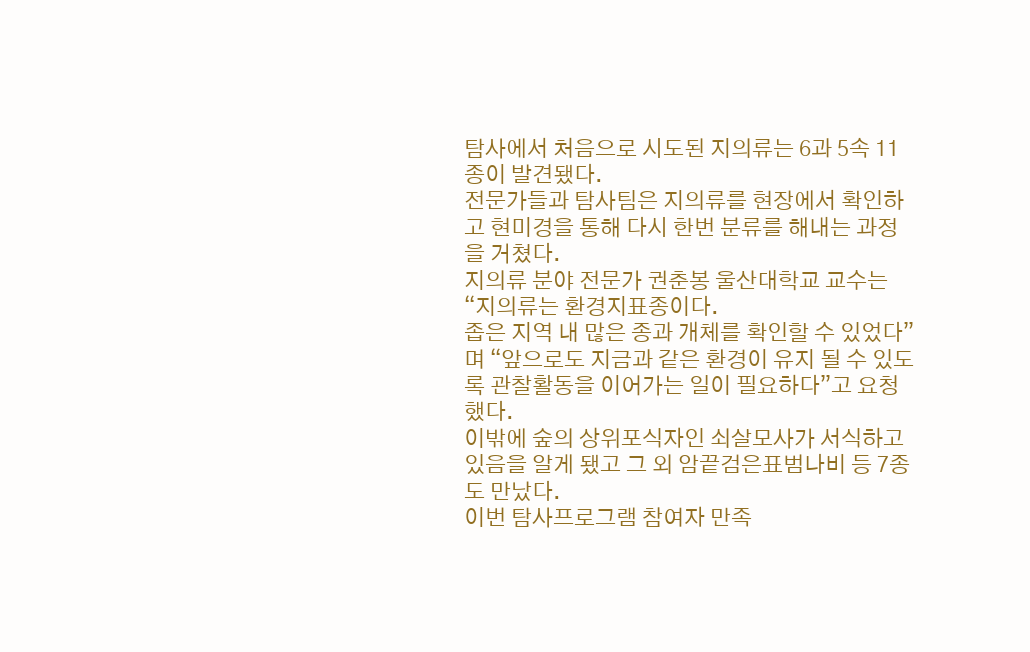탐사에서 처음으로 시도된 지의류는 6과 5속 11종이 발견됐다.
전문가들과 탐사팀은 지의류를 현장에서 확인하고 현미경을 통해 다시 한번 분류를 해내는 과정을 거쳤다.
지의류 분야 전문가 권춘봉 울산대학교 교수는 “지의류는 환경지표종이다.
좁은 지역 내 많은 종과 개체를 확인할 수 있었다”며 “앞으로도 지금과 같은 환경이 유지 될 수 있도록 관찰활동을 이어가는 일이 필요하다”고 요청했다.
이밖에 숲의 상위포식자인 쇠살모사가 서식하고 있음을 알게 됐고 그 외 암끝검은표범나비 등 7종도 만났다.
이번 탐사프로그램 참여자 만족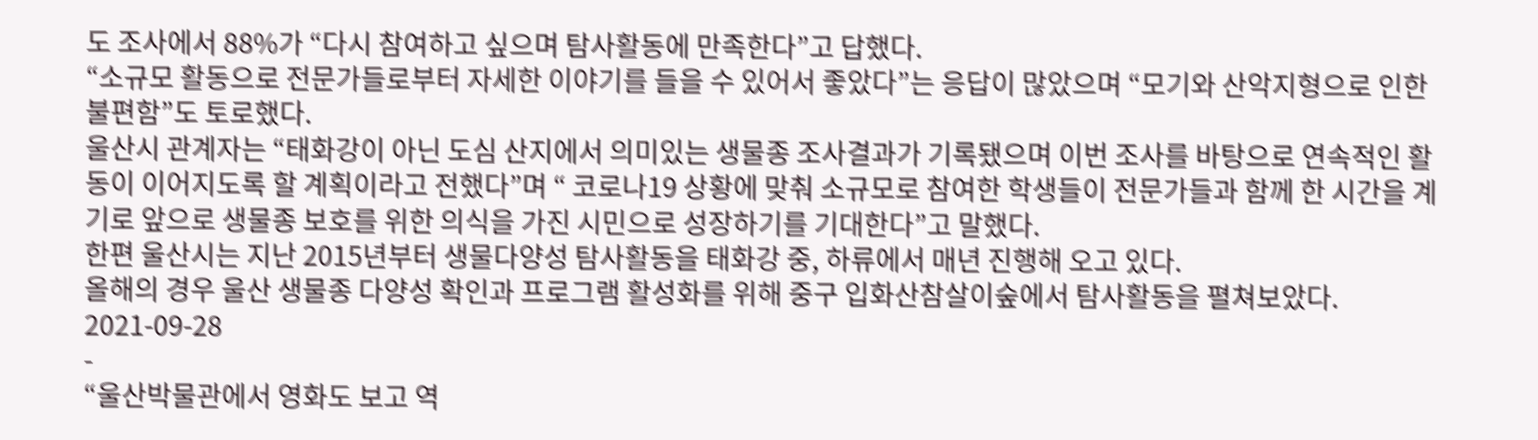도 조사에서 88%가 “다시 참여하고 싶으며 탐사활동에 만족한다”고 답했다.
“소규모 활동으로 전문가들로부터 자세한 이야기를 들을 수 있어서 좋았다”는 응답이 많았으며 “모기와 산악지형으로 인한 불편함”도 토로했다.
울산시 관계자는 “태화강이 아닌 도심 산지에서 의미있는 생물종 조사결과가 기록됐으며 이번 조사를 바탕으로 연속적인 활동이 이어지도록 할 계획이라고 전했다”며 “ 코로나19 상황에 맞춰 소규모로 참여한 학생들이 전문가들과 함께 한 시간을 계기로 앞으로 생물종 보호를 위한 의식을 가진 시민으로 성장하기를 기대한다”고 말했다.
한편 울산시는 지난 2015년부터 생물다양성 탐사활동을 태화강 중, 하류에서 매년 진행해 오고 있다.
올해의 경우 울산 생물종 다양성 확인과 프로그램 활성화를 위해 중구 입화산참살이숲에서 탐사활동을 펼쳐보았다.
2021-09-28
-
“울산박물관에서 영화도 보고 역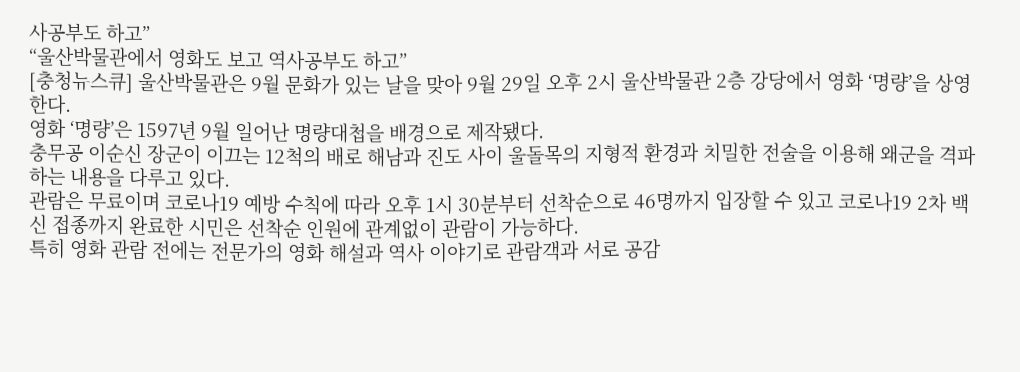사공부도 하고”
“울산박물관에서 영화도 보고 역사공부도 하고”
[충청뉴스큐] 울산박물관은 9월 문화가 있는 날을 맞아 9월 29일 오후 2시 울산박물관 2층 강당에서 영화 ‘명량’을 상영한다.
영화 ‘명량’은 1597년 9월 일어난 명량대첩을 배경으로 제작됐다.
충무공 이순신 장군이 이끄는 12척의 배로 해남과 진도 사이 울돌목의 지형적 환경과 치밀한 전술을 이용해 왜군을 격파하는 내용을 다루고 있다.
관람은 무료이며 코로나19 예방 수칙에 따라 오후 1시 30분부터 선착순으로 46명까지 입장할 수 있고 코로나19 2차 백신 접종까지 완료한 시민은 선착순 인원에 관계없이 관람이 가능하다.
특히 영화 관람 전에는 전문가의 영화 해설과 역사 이야기로 관람객과 서로 공감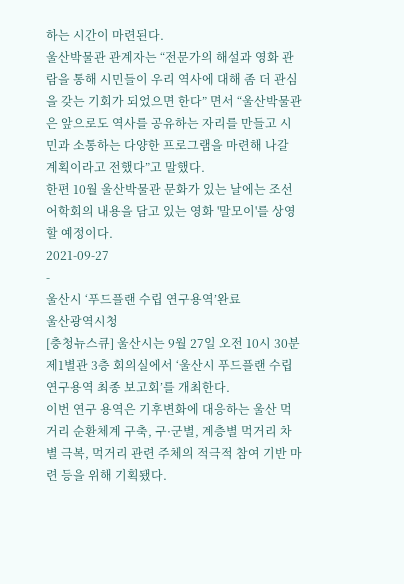하는 시간이 마련된다.
울산박물관 관계자는 “전문가의 해설과 영화 관람을 통해 시민들이 우리 역사에 대해 좀 더 관심을 갖는 기회가 되었으면 한다” 면서 “울산박물관은 앞으로도 역사를 공유하는 자리를 만들고 시민과 소통하는 다양한 프로그램을 마련해 나갈 계획이라고 전했다”고 말했다.
한편 10월 울산박물관 문화가 있는 날에는 조선어학회의 내용을 담고 있는 영화 '말모이'를 상영할 예정이다.
2021-09-27
-
울산시 ‘푸드플랜 수립 연구용역’완료
울산광역시청
[충청뉴스큐] 울산시는 9월 27일 오전 10시 30분 제1별관 3층 회의실에서 ‘울산시 푸드플랜 수립 연구용역 최종 보고회’를 개최한다.
이번 연구 용역은 기후변화에 대응하는 울산 먹거리 순환체계 구축, 구·군별, 계층별 먹거리 차별 극복, 먹거리 관련 주체의 적극적 참여 기반 마련 등을 위해 기획됐다.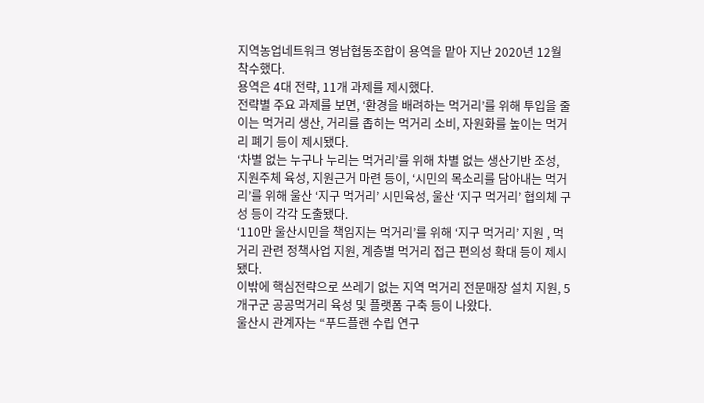지역농업네트워크 영남협동조합이 용역을 맡아 지난 2020년 12월 착수했다.
용역은 4대 전략, 11개 과제를 제시했다.
전략별 주요 과제를 보면, ‘환경을 배려하는 먹거리’를 위해 투입을 줄이는 먹거리 생산, 거리를 좁히는 먹거리 소비, 자원화를 높이는 먹거리 폐기 등이 제시됐다.
‘차별 없는 누구나 누리는 먹거리’를 위해 차별 없는 생산기반 조성, 지원주체 육성, 지원근거 마련 등이, ‘시민의 목소리를 담아내는 먹거리’를 위해 울산 ‘지구 먹거리’ 시민육성, 울산 ‘지구 먹거리’ 협의체 구성 등이 각각 도출됐다.
‘110만 울산시민을 책임지는 먹거리’를 위해 ‘지구 먹거리’ 지원 , 먹거리 관련 정책사업 지원, 계층별 먹거리 접근 편의성 확대 등이 제시됐다.
이밖에 핵심전략으로 쓰레기 없는 지역 먹거리 전문매장 설치 지원, 5개구군 공공먹거리 육성 및 플랫폼 구축 등이 나왔다.
울산시 관계자는 “푸드플랜 수립 연구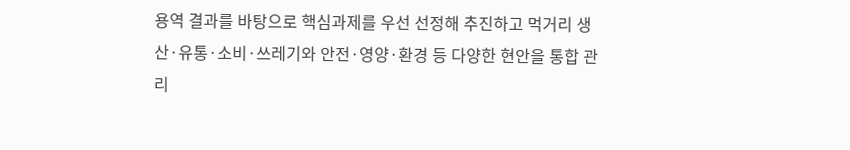용역 결과를 바탕으로 핵심과제를 우선 선정해 추진하고 먹거리 생산·유통·소비·쓰레기와 안전·영양·환경 등 다양한 현안을 통합 관리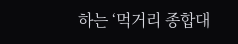하는 ‘먹거리 종합대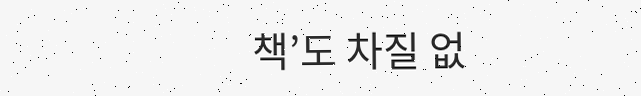책’도 차질 없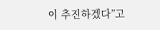이 추진하겠다”고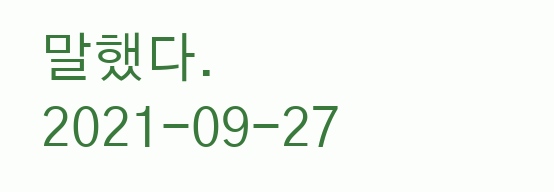말했다.
2021-09-27